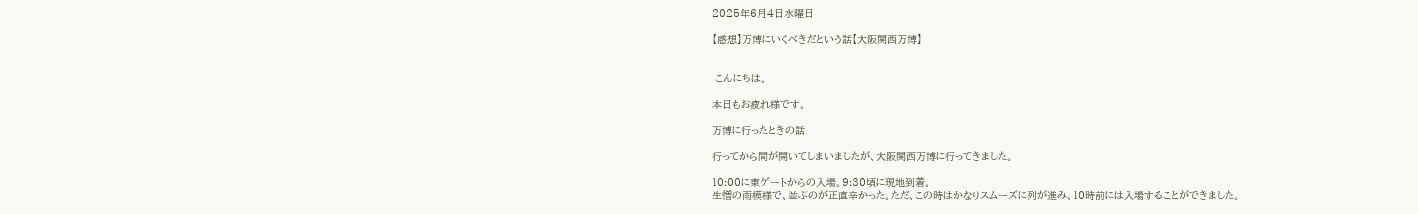2025年6月4日水曜日

【感想】万博にいくべきだという話【大阪関西万博】


 こんにちは。

本日もお疲れ様です。

万博に行ったときの話

行ってから間が開いてしまいましたが、大阪関西万博に行ってきました。

10:00に東ゲートからの入場。9:30頃に現地到着。
生憎の雨模様で、並ぶのが正直辛かった。ただ、この時はかなりスムーズに列が進み、10時前には入場することができました。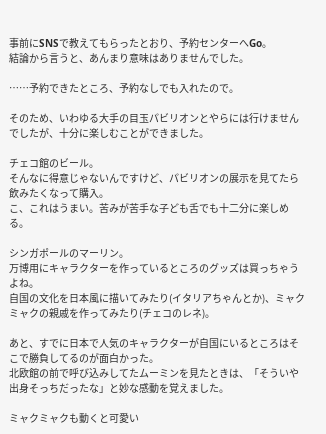事前にSNSで教えてもらったとおり、予約センターへGo。
結論から言うと、あんまり意味はありませんでした。

……予約できたところ、予約なしでも入れたので。

そのため、いわゆる大手の目玉パビリオンとやらには行けませんでしたが、十分に楽しむことができました。

チェコ館のビール。
そんなに得意じゃないんですけど、パビリオンの展示を見てたら飲みたくなって購入。
こ、これはうまい。苦みが苦手な子ども舌でも十二分に楽しめる。

シンガポールのマーリン。
万博用にキャラクターを作っているところのグッズは買っちゃうよね。
自国の文化を日本風に描いてみたり(イタリアちゃんとか)、ミャクミャクの親戚を作ってみたり(チェコのレネ)。

あと、すでに日本で人気のキャラクターが自国にいるところはそこで勝負してるのが面白かった。
北欧館の前で呼び込みしてたムーミンを見たときは、「そういや出身そっちだったな」と妙な感動を覚えました。

ミャクミャクも動くと可愛い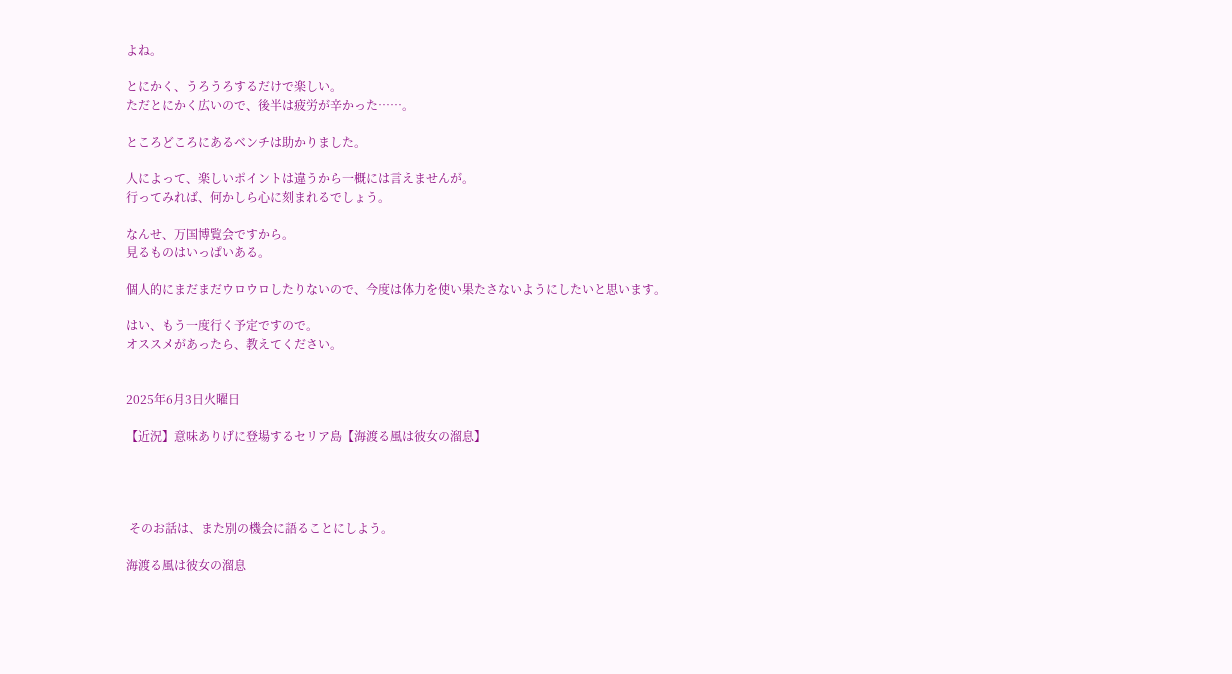よね。

とにかく、うろうろするだけで楽しい。
ただとにかく広いので、後半は疲労が辛かった……。

ところどころにあるベンチは助かりました。

人によって、楽しいポイントは違うから一概には言えませんが。
行ってみれば、何かしら心に刻まれるでしょう。

なんせ、万国博覧会ですから。
見るものはいっぱいある。

個人的にまだまだウロウロしたりないので、今度は体力を使い果たさないようにしたいと思います。

はい、もう一度行く予定ですので。
オススメがあったら、教えてください。


2025年6月3日火曜日

【近況】意味ありげに登場するセリア島【海渡る風は彼女の溜息】




 そのお話は、また別の機会に語ることにしよう。

海渡る風は彼女の溜息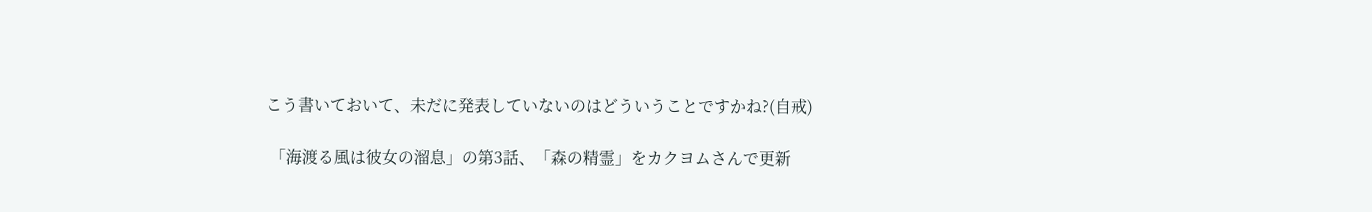こう書いておいて、未だに発表していないのはどういうことですかね?(自戒)

 「海渡る風は彼女の溜息」の第3話、「森の精霊」をカクヨムさんで更新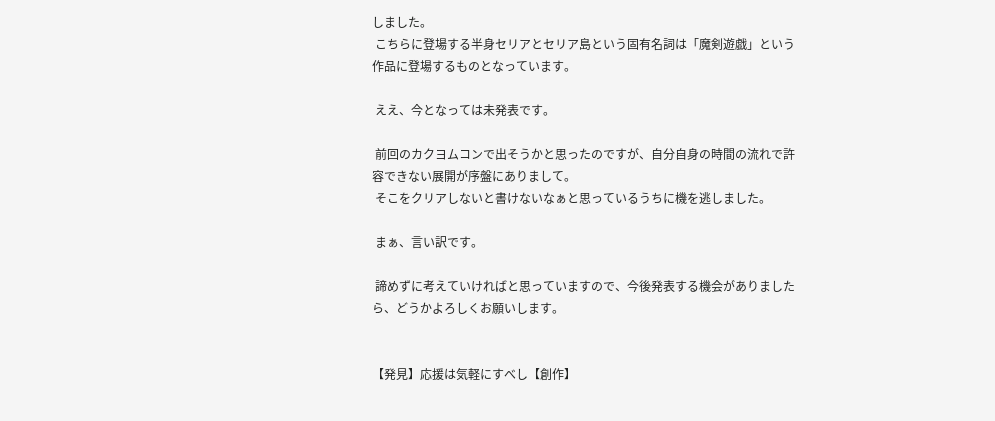しました。
 こちらに登場する半身セリアとセリア島という固有名詞は「魔剣遊戯」という作品に登場するものとなっています。

 ええ、今となっては未発表です。

 前回のカクヨムコンで出そうかと思ったのですが、自分自身の時間の流れで許容できない展開が序盤にありまして。
 そこをクリアしないと書けないなぁと思っているうちに機を逃しました。

 まぁ、言い訳です。

 諦めずに考えていければと思っていますので、今後発表する機会がありましたら、どうかよろしくお願いします。


【発見】応援は気軽にすべし【創作】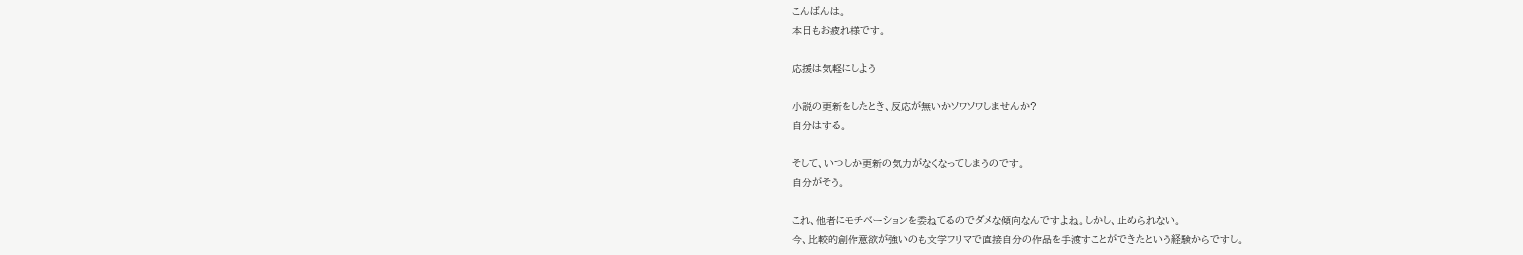こんばんは。
本日もお疲れ様です。

応援は気軽にしよう

小説の更新をしたとき、反応が無いかソワソワしませんか?
自分はする。

そして、いつしか更新の気力がなくなってしまうのです。
自分がそう。

これ、他者にモチベーションを委ねてるのでダメな傾向なんですよね。しかし、止められない。
今、比較的創作意欲が強いのも文学フリマで直接自分の作品を手渡すことができたという経験からですし。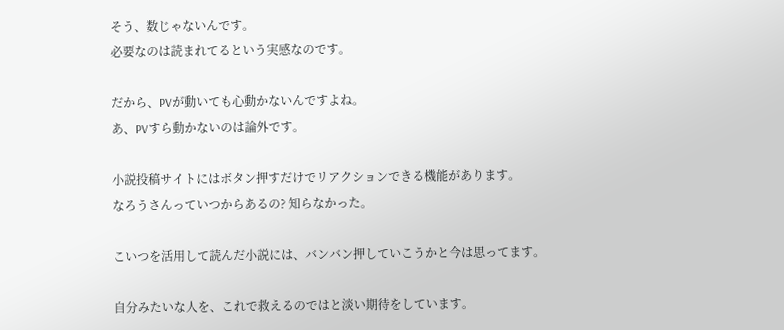そう、数じゃないんです。
必要なのは読まれてるという実感なのです。

だから、PVが動いても心動かないんですよね。
あ、PVすら動かないのは論外です。

小説投稿サイトにはボタン押すだけでリアクションできる機能があります。
なろうさんっていつからあるの? 知らなかった。

こいつを活用して読んだ小説には、バンバン押していこうかと今は思ってます。

自分みたいな人を、これで救えるのではと淡い期待をしています。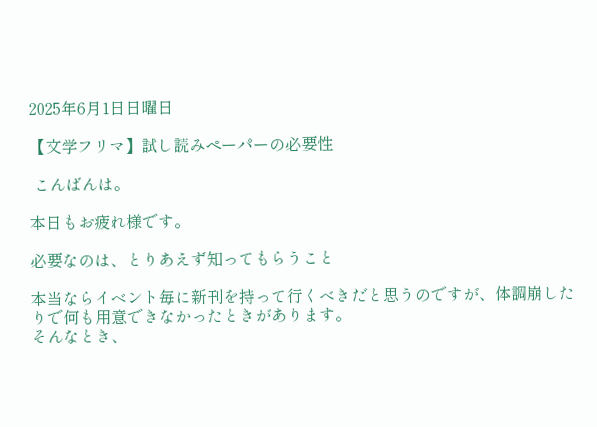2025年6月1日日曜日

【文学フリマ】試し読みペーパーの必要性

 こんばんは。

本日もお疲れ様です。

必要なのは、とりあえず知ってもらうこと

本当ならイベント毎に新刊を持って行くべきだと思うのですが、体調崩したりで何も用意できなかったときがあります。
そんなとき、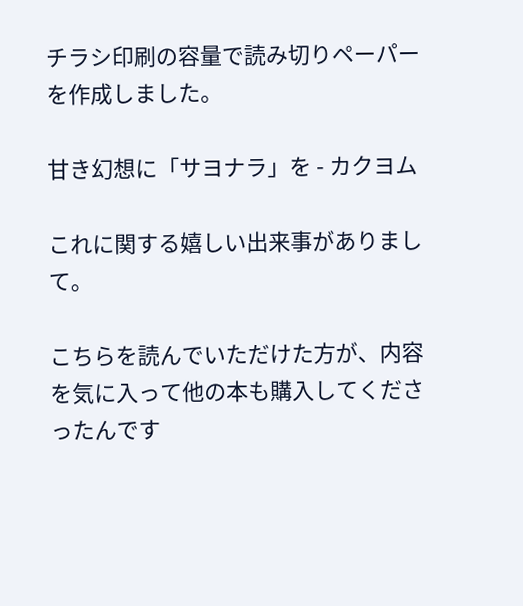チラシ印刷の容量で読み切りペーパーを作成しました。

甘き幻想に「サヨナラ」を - カクヨム

これに関する嬉しい出来事がありまして。

こちらを読んでいただけた方が、内容を気に入って他の本も購入してくださったんです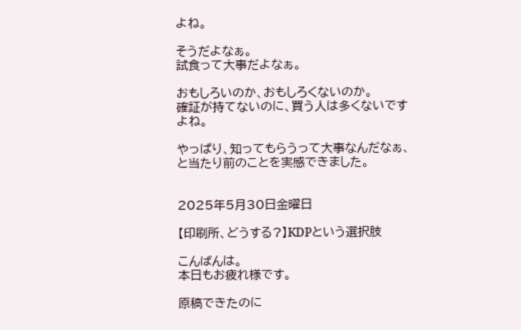よね。

そうだよなぁ。
試食って大事だよなぁ。

おもしろいのか、おもしろくないのか。
確証が持てないのに、買う人は多くないですよね。

やっぱり、知ってもらうって大事なんだなぁ、と当たり前のことを実感できました。


2025年5月30日金曜日

【印刷所、どうする?】KDPという選択肢

こんばんは。
本日もお疲れ様です。

原稿できたのに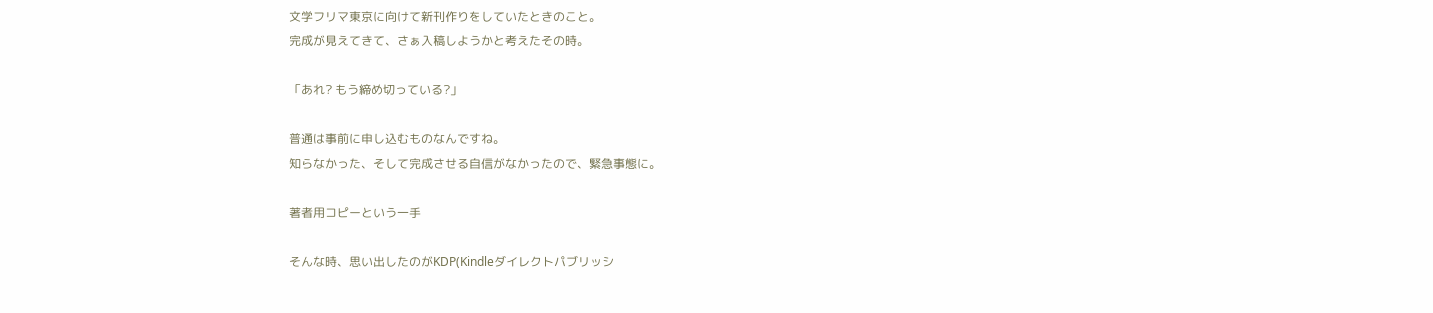文学フリマ東京に向けて新刊作りをしていたときのこと。
完成が見えてきて、さぁ入稿しようかと考えたその時。

「あれ? もう締め切っている?」

普通は事前に申し込むものなんですね。
知らなかった、そして完成させる自信がなかったので、緊急事態に。

著者用コピーという一手

そんな時、思い出したのがKDP(Kindleダイレクトパブリッシ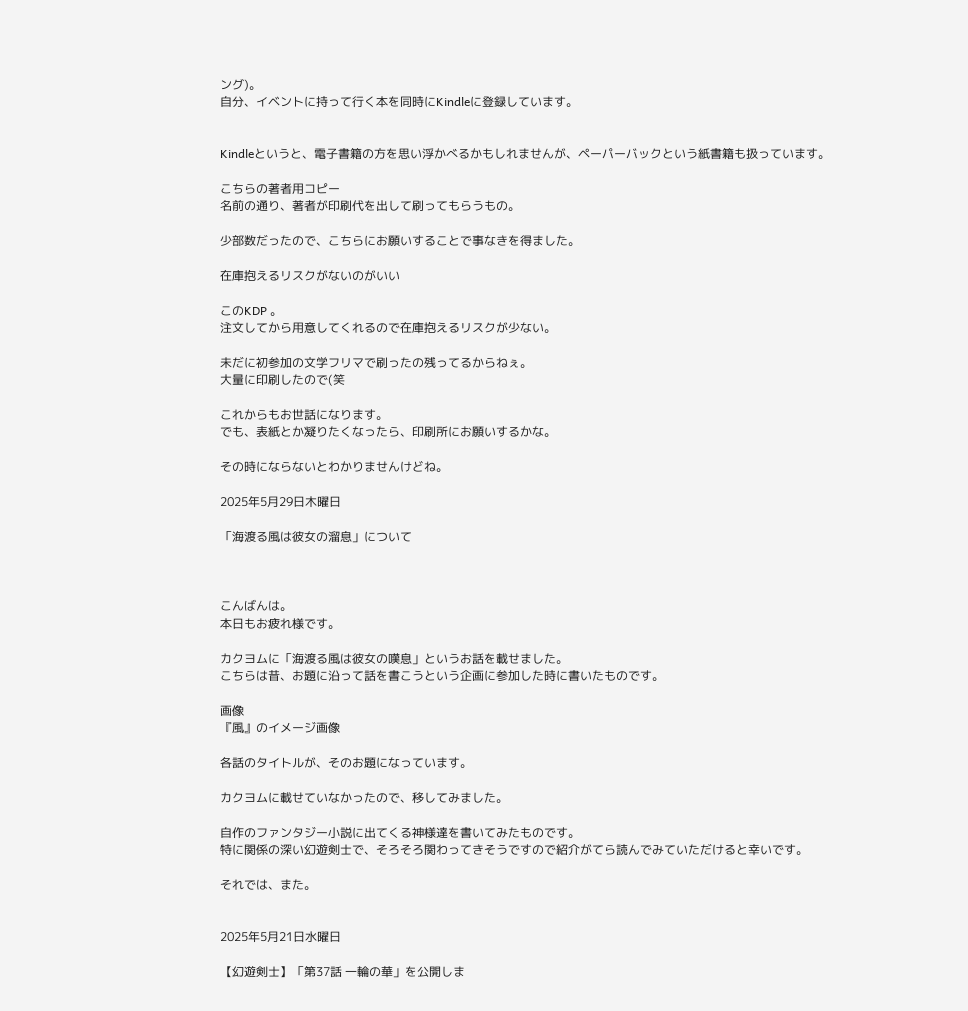ング)。
自分、イベントに持って行く本を同時にKindleに登録しています。


Kindleというと、電子書籍の方を思い浮かべるかもしれませんが、ペーパーバックという紙書籍も扱っています。

こちらの著者用コピー
名前の通り、著者が印刷代を出して刷ってもらうもの。

少部数だったので、こちらにお願いすることで事なきを得ました。

在庫抱えるリスクがないのがいい

このKDP 。
注文してから用意してくれるので在庫抱えるリスクが少ない。

未だに初参加の文学フリマで刷ったの残ってるからねぇ。
大量に印刷したので(笑

これからもお世話になります。
でも、表紙とか凝りたくなったら、印刷所にお願いするかな。

その時にならないとわかりませんけどね。

2025年5月29日木曜日

「海渡る風は彼女の溜息」について



こんばんは。
本日もお疲れ様です。

カクヨムに「海渡る風は彼女の嘆息」というお話を載せました。
こちらは昔、お題に沿って話を書こうという企画に参加した時に書いたものです。

画像
『風』のイメージ画像

各話のタイトルが、そのお題になっています。

カクヨムに載せていなかったので、移してみました。

自作のファンタジー小説に出てくる神様達を書いてみたものです。
特に関係の深い幻遊剣士で、そろそろ関わってきそうですので紹介がてら読んでみていただけると幸いです。

それでは、また。


2025年5月21日水曜日

【幻遊剣士】「第37話 一輪の華」を公開しま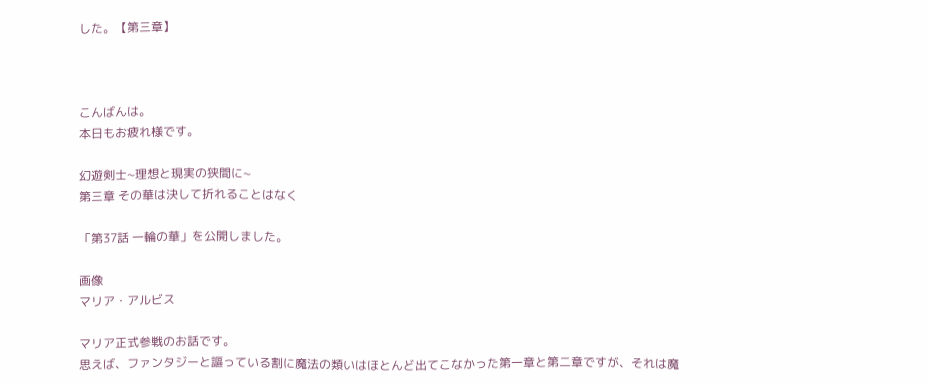した。【第三章】



こんばんは。
本日もお疲れ様です。

幻遊剣士~理想と現実の狭間に~
第三章 その華は決して折れることはなく

「第37話 一輪の華」を公開しました。

画像
マリア・アルビス

マリア正式参戦のお話です。
思えば、ファンタジーと謳っている割に魔法の類いはほとんど出てこなかった第一章と第二章ですが、それは魔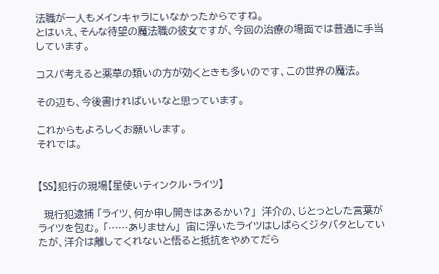法職が一人もメインキャラにいなかったからですね。
とはいえ、そんな待望の魔法職の彼女ですが、今回の治療の場面では普通に手当しています。

コスパ考えると薬草の類いの方が効くときも多いのです、この世界の魔法。

その辺も、今後書ければいいなと思っています。

これからもよろしくお願いします。
それでは。


【SS】犯行の現場【星使いティンクル・ライツ】

  現行犯逮捕 「ライツ、何か申し開きはあるかい?」  洋介の、じとっとした言葉がライツを包む。 「……ありません」  宙に浮いたライツはしばらくジタバタとしていたが、洋介は離してくれないと悟ると抵抗をやめてだら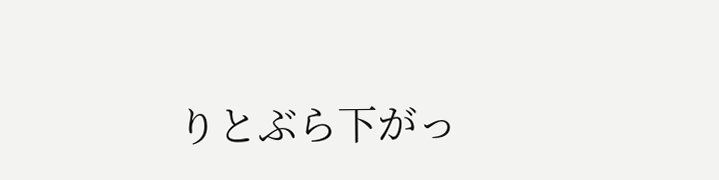りとぶら下がっ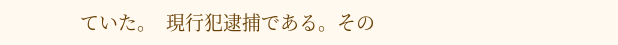ていた。  現行犯逮捕である。その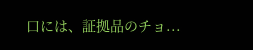口には、証拠品のチョ...